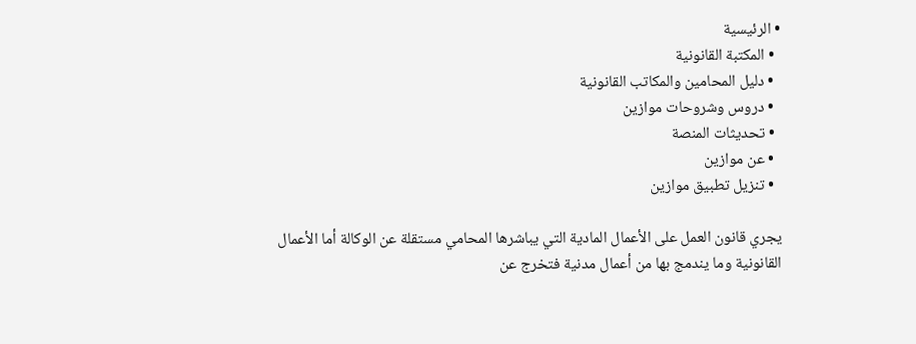• الرئيسية
  • المكتبة القانونية
  • دليل المحامين والمكاتب القانونية
  • دروس وشروحات موازين
  • تحديثات المنصة
  • عن موازين
  • تنزيل تطبيق موازين

يجري قانون العمل على الأعمال المادية التي يباشرها المحامي مستقلة عن الوكالة أما الأعمال القانونية وما يندمج بها من أعمال مدنية فتخرج عن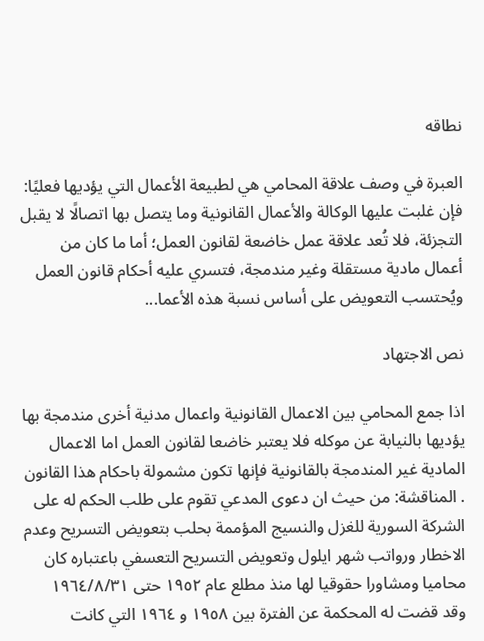نطاقه

العبرة في وصف علاقة المحامي هي لطبيعة الأعمال التي يؤديها فعليًا: فإن غلبت عليها الوكالة والأعمال القانونية وما يتصل بها اتصالًا لا يقبل التجزئة، فلا تُعد علاقة عمل خاضعة لقانون العمل؛ أما ما كان من أعمال مادية مستقلة وغير مندمجة، فتسري عليه أحكام قانون العمل ويُحتسب التعويض على أساس نسبة هذه الأعما...

نص الاجتهاد

اذا جمع المحامي بين الاعمال القانونية واعمال مدنية أخرى مندمجة بها يؤديها بالنيابة عن موكله فلا يعتبر خاضعا لقانون العمل اما الاعمال المادية غير المندمجة بالقانونية فإنها تكون مشمولة باحكام هذا القانون . المناقشة: من حيث ان دعوى المدعي تقوم على طلب الحكم له على الشركة السورية للغزل والنسيج المؤممة بحلب بتعويض التسريح وعدم الاخطار ورواتب شهر ايلول وتعويض التسريح التعسفي باعتباره كان محاميا ومشاورا حقوقيا لها منذ مطلع عام ١٩٥٢ حتى ١٩٦٤/٨/٣١ وقد قضت له المحكمة عن الفترة بين ١٩٥٨ و ١٩٦٤ التي كانت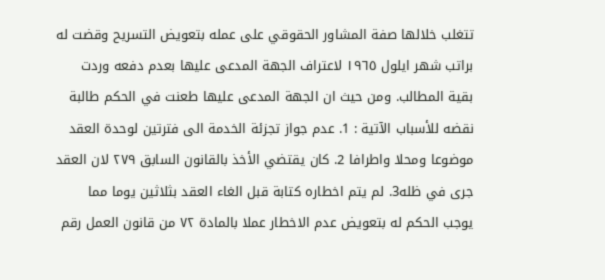تتغلب خلالها صفة المشاور الحقوقي على عمله بتعويض التسريح وقضت له براتب شهر ايلول ۱۹٦٥ لاعتراف الجهة المدعى عليها بعدم دفعه وردت بقية المطالب. ومن حيث ان الجهة المدعى عليها طعنت في الحكم طالبة نقضه للأسباب الآتية : 1. عدم جواز تجزئة الخدمة الى فترتين لوحدة العقد موضوعا ومحلا واطرافا 2. كان يقتضي الأخذ بالقانون السابق ۲۷۹ لان العقد جرى في ظله3. لم يتم اخطاره كتابة قبل الغاء العقد بثلاثين يوما مما يوجب الحكم له بتعويض عدم الاخطار عملا بالمادة ٧٢ من قانون العمل رقم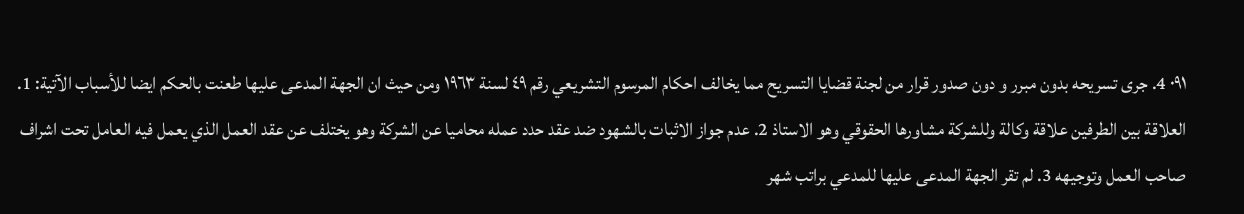٠٩١ 4. جرى تسريحه بدون مبرر و دون صدور قرار من لجنة قضايا التسريح مما يخالف احكام المرسوم التشريعي رقم ٤٩ لسنة ١٩٦٣ ومن حيث ان الجهة المدعى عليها طعنت بالحكم ايضا للأسباب الآتية: 1. العلاقة بين الطرفين علاقة وكالة وللشركة مشاورها الحقوقي وهو الاستاذ 2. عدم جواز الاثبات بالشهود ضد عقد حدد عمله محاميا عن الشركة وهو يختلف عن عقد العمل الذي يعمل فيه العامل تحت اشراف صاحب العمل وتوجيهه 3. لم تقر الجهة المدعى عليها للمدعي براتب شهر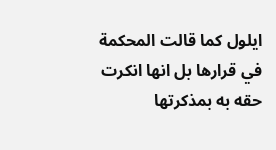ايلول كما قالت المحكمة في قرارها بل انها انكرت حقه به بمذكرتها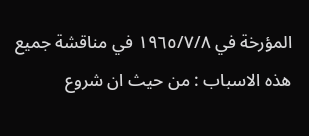المؤرخة في ١٩٦٥/٧/٨ في مناقشة جميع هذه الاسباب : من حيث ان شروع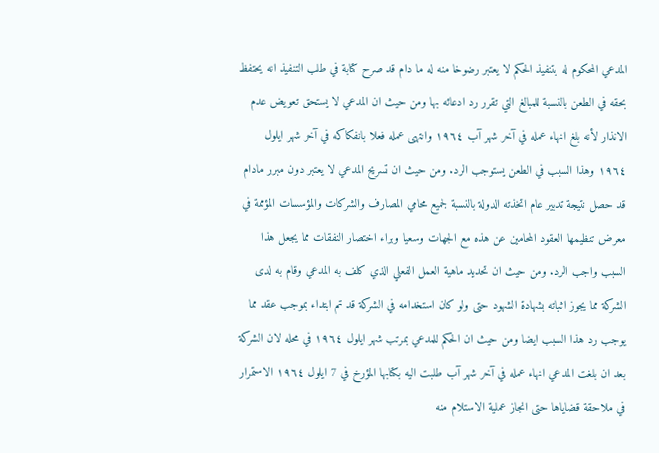المدعي المحكوم له بتنفيذ الحكم لا يعتبر رضوخا منه له ما دام قد صرح كتابة في طلب التنفيذ انه يحتفظ بحقه في الطعن بالنسبة للمبالغ التي تقرر رد ادعائه بها ومن حيث ان المدعي لا يستحق تعويض عدم الانذار لأنه بلغ انهاء عمله في آخر شهر آب ١٩٦٤ وانتهى عمله فعلا بانفكاكه في آخر شهر ايلول ١٩٦٤ وهذا السبب في الطعن يستوجب الرد. ومن حيث ان تسريح المدعي لا يعتبر دون مبرر مادام قد حصل نتيجة تدبير عام اتخذته الدولة بالنسبة لجميع محامي المصارف والشركات والمؤسسات المؤممة في معرض تنظيمها العقود المحامين عن هذه مع الجهات وسعيا وبراء اختصار النفقات مما يجعل هذا السبب واجب الرد. ومن حيث ان تحديد ماهية العمل الفعلي الذي كلف به المدعي وقام به لدى الشركة مما يجوز اثباته بشهادة الشهود حتى ولو كان استخدامه في الشركة قد تم ابتداء بموجب عقد مما يوجب رد هذا السبب ايضا ومن حيث ان الحكم للمدعي بمرتب شهر ايلول ١٩٦٤ في محله لان الشركة بعد ان بلغت المدعي انهاء عمله في آخر شهر آب طلبت اليه بكتابها المؤرخ في 7 ايلول ١٩٦٤ الاستمرار في ملاحقة قضاياها حتى انجاز عملية الاستلام منه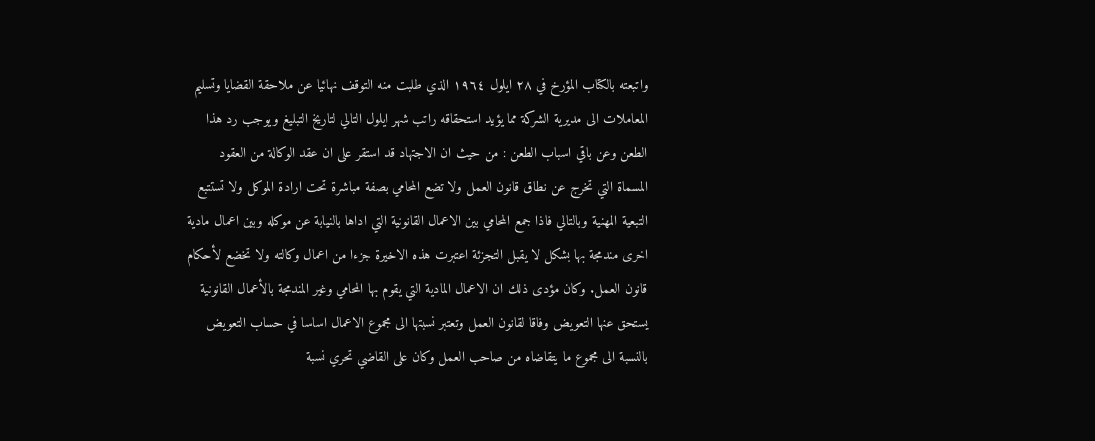واتبعته بالكتاب المؤرخ في ۲۸ ايلول ١٩٦٤ الذي طلبت منه التوقف نهائيا عن ملاحقة القضايا وتسليم المعاملات الى مديرية الشركة مما يؤيد استحقاقه راتب شهر ايلول التالي لتاريخ التبليغ ويوجب رد هذا الطعن وعن باقي اسباب الطعن : من حيث ان الاجتهاد قد استقر على ان عقد الوكالة من العقود المسماة التي تخرج عن نطاق قانون العمل ولا تضع المحامي بصفة مباشرة تحت ارادة الموكل ولا تستتبع التبعية المهنية وبالتالي فاذا جمع المحامي بين الاعمال القانونية التي اداها بالنيابة عن موكله وبين اعمال مادية اخرى مندمجة بها بشكل لا يقبل التجزئة اعتبرت هذه الاخيرة جزءا من اعمال وكالته ولا تخضع لأحكام قانون العمل. وكان مؤدى ذلك ان الاعمال المادية التي يقوم بها المحامي وغير المندمجة بالأعمال القانونية يستحق عنها التعويض وفاقا لقانون العمل وتعتبر نسبتها الى مجموع الاعمال اساسا في حساب التعويض بالنسبة الى مجموع ما يتقاضاه من صاحب العمل وكان على القاضي تحري نسبة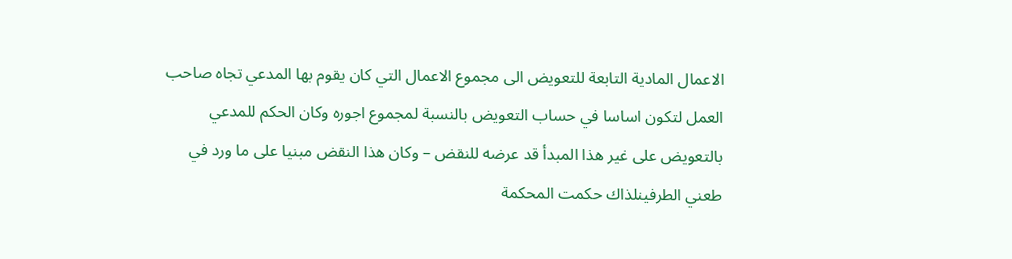الاعمال المادية التابعة للتعويض الى مجموع الاعمال التي كان يقوم بها المدعي تجاه صاحب العمل لتكون اساسا في حساب التعويض بالنسبة لمجموع اجوره وكان الحكم للمدعي بالتعويض على غير هذا المبدأ قد عرضه للنقض – وكان هذا النقض مبنيا على ما ورد في طعني الطرفينلذاك حكمت المحكمة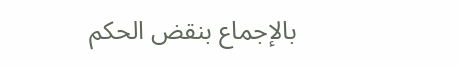بالإجماع بنقض الحكم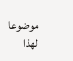موضوعا لهذا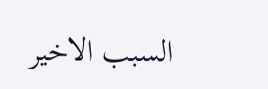السبب الاخير